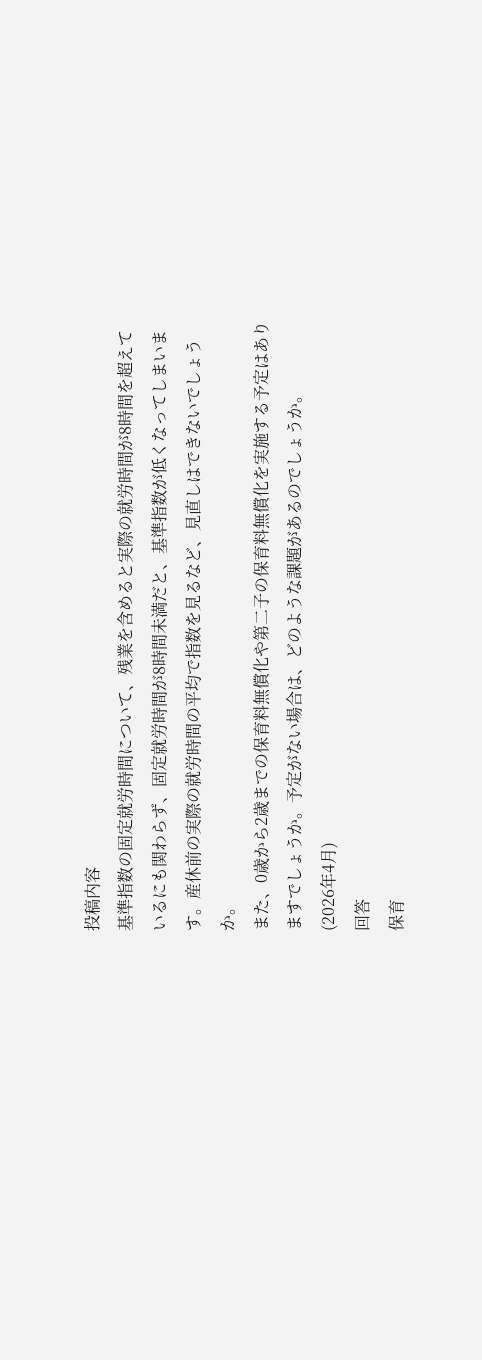投稿内容
基準指数の固定就労時間について、残業を含めると実際の就労時間が8時間を超えているにも関わらず、固定就労時間が8時間未満だと、基準指数が低くなってしまいます。産休前の実際の就労時間の平均で指数を見るなど、見直しはできないでしょうか。
また、0歳から2歳までの保育料無償化や第二子の保育料無償化を実施する予定はありますでしょうか。予定がない場合は、どのような課題があるのでしょうか。
(2026年4月)
回答
保育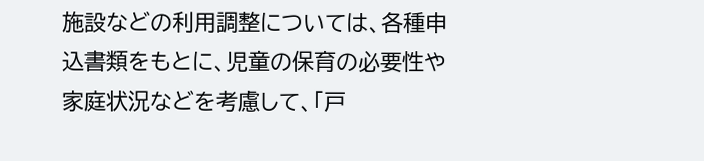施設などの利用調整については、各種申込書類をもとに、児童の保育の必要性や家庭状況などを考慮して、「戸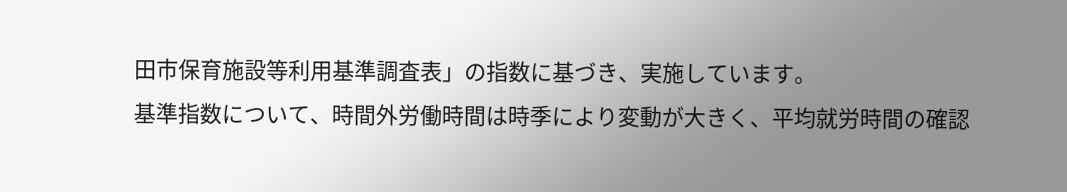田市保育施設等利用基準調査表」の指数に基づき、実施しています。
基準指数について、時間外労働時間は時季により変動が大きく、平均就労時間の確認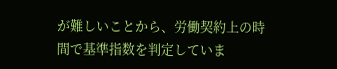が難しいことから、労働契約上の時間で基準指数を判定していま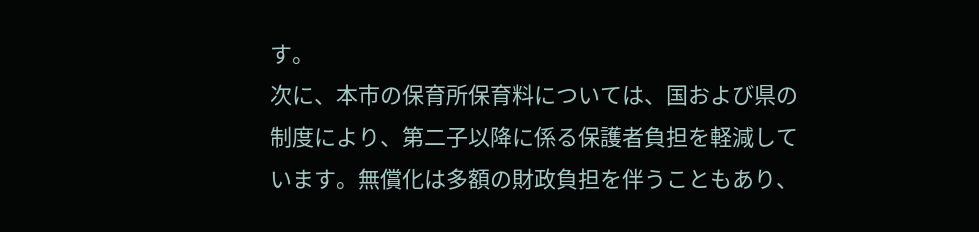す。
次に、本市の保育所保育料については、国および県の制度により、第二子以降に係る保護者負担を軽減しています。無償化は多額の財政負担を伴うこともあり、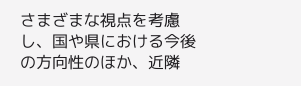さまざまな視点を考慮し、国や県における今後の方向性のほか、近隣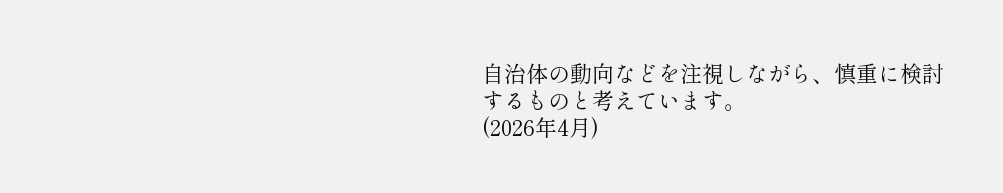自治体の動向などを注視しながら、慎重に検討するものと考えています。
(2026年4月)